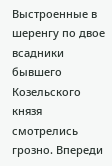Выстроенные в шеренгу по двое всадники бывшего Козельского князя смотрелись грозно. Впереди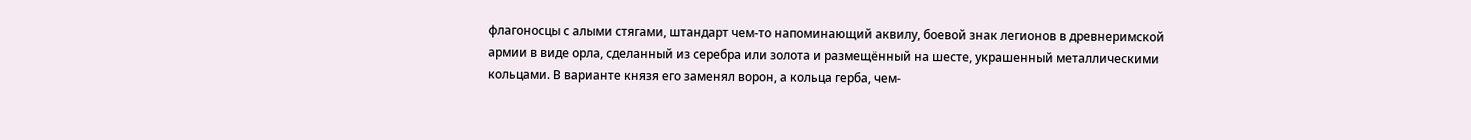флагоносцы с алыми стягами, штандарт чем-то напоминающий аквилу, боевой знак легионов в древнеримской армии в виде орла, сделанный из серебра или золота и размещённый на шесте, украшенный металлическими кольцами. В варианте князя его заменял ворон, а кольца герба, чем-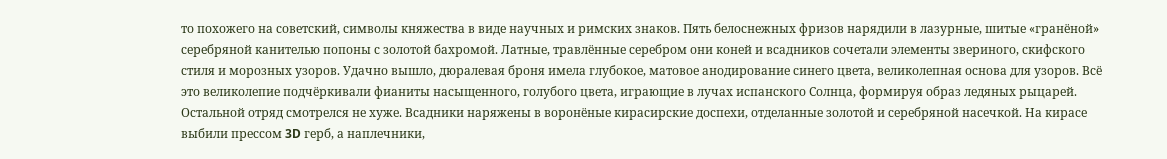то похожего на советский, символы княжества в виде научных и римских знаков. Пять белоснежных фризов нарядили в лазурные, шитые «гранёной» серебряной канителью попоны с золотой бахромой. Латные, травлённые серебром они коней и всадников сочетали элементы звериного, скифского стиля и морозных узоров. Удачно вышло, дюралевая броня имела глубокое, матовое анодирование синего цвета, великолепная основа для узоров. Всё это великолепие подчёркивали фианиты насыщенного, голубого цвета, играющие в лучах испанского Солнца, формируя образ ледяных рыцарей. Остальной отряд смотрелся не хуже. Всадники наряжены в воронёные кирасирские доспехи, отделанные золотой и серебряной насечкой. На кирасе выбили прессом 3D герб, а наплечники,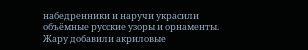набедренники и наручи украсили объёмные русские узоры и орнаменты. Жару добавили акриловые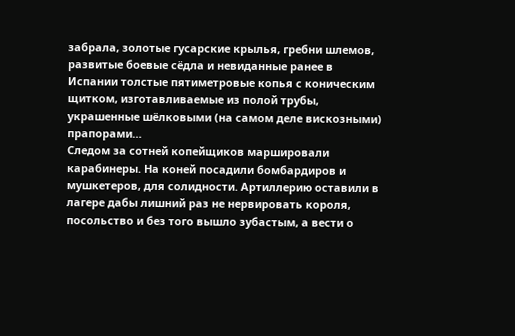забрала, золотые гусарские крылья, гребни шлемов, развитые боевые сёдла и невиданные ранее в Испании толстые пятиметровые копья с коническим щитком, изготавливаемые из полой трубы, украшенные шёлковыми (на самом деле вискозными) прапорами…
Следом за сотней копейщиков маршировали карабинеры. На коней посадили бомбардиров и мушкетеров, для солидности. Артиллерию оставили в лагере дабы лишний раз не нервировать короля, посольство и без того вышло зубастым, а вести о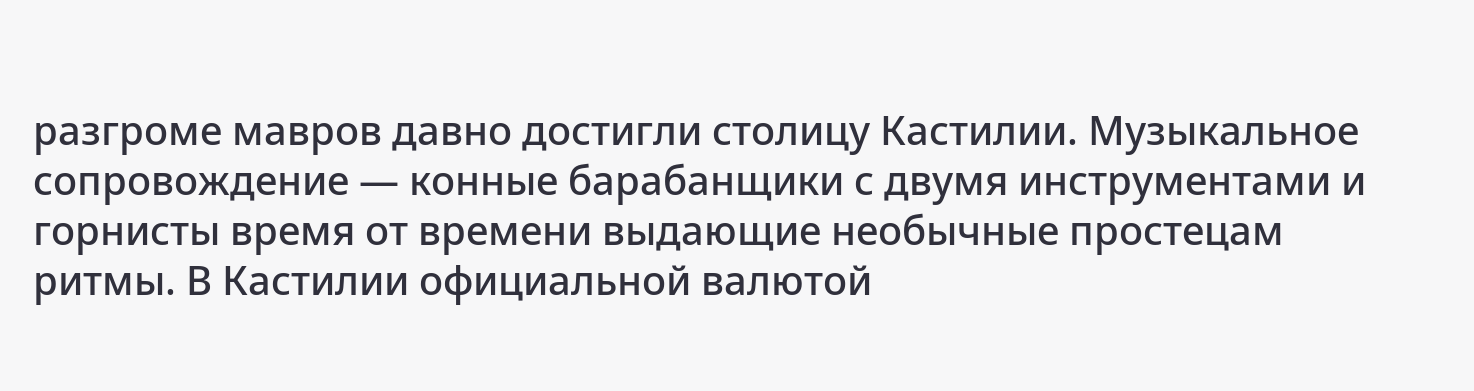разгроме мавров давно достигли столицу Кастилии. Музыкальное сопровождение — конные барабанщики с двумя инструментами и горнисты время от времени выдающие необычные простецам ритмы. В Кастилии официальной валютой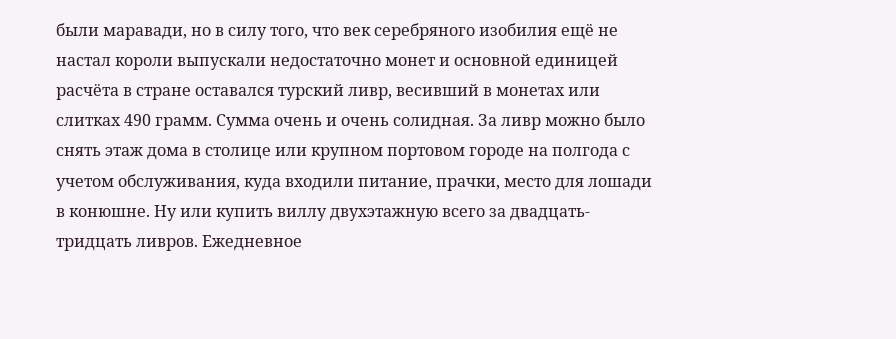были маравади, но в силу того, что век серебряного изобилия ещё не настал короли выпускали недостаточно монет и основной единицей расчёта в стране оставался турский ливр, весивший в монетах или слитках 490 грамм. Сумма очень и очень солидная. За ливр можно было снять этаж дома в столице или крупном портовом городе на полгода с учетом обслуживания, куда входили питание, прачки, место для лошади в конюшне. Ну или купить виллу двухэтажную всего за двадцать-тридцать ливров. Ежедневное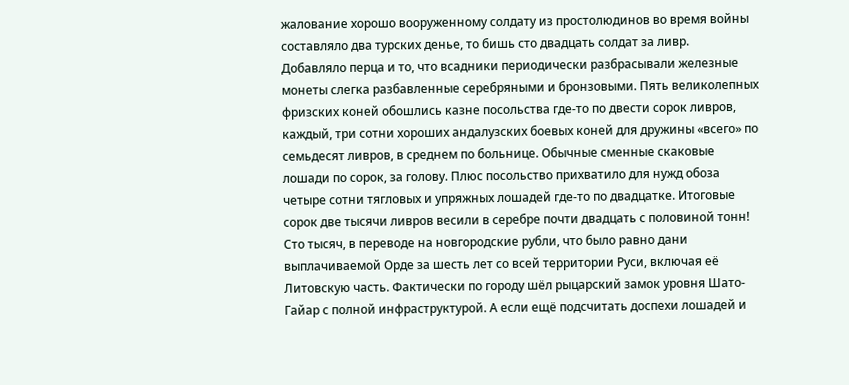жалование хорошо вооруженному солдату из простолюдинов во время войны составляло два турских денье, то бишь сто двадцать солдат за ливр.
Добавляло перца и то, что всадники периодически разбрасывали железные монеты слегка разбавленные серебряными и бронзовыми. Пять великолепных фризских коней обошлись казне посольства где-то по двести сорок ливров, каждый, три сотни хороших андалузских боевых коней для дружины «всего» по семьдесят ливров, в среднем по больнице. Обычные сменные скаковые лошади по сорок, за голову. Плюс посольство прихватило для нужд обоза четыре сотни тягловых и упряжных лошадей где-то по двадцатке. Итоговые сорок две тысячи ливров весили в серебре почти двадцать с половиной тонн! Сто тысяч, в переводе на новгородские рубли, что было равно дани выплачиваемой Орде за шесть лет со всей территории Руси, включая её Литовскую часть. Фактически по городу шёл рыцарский замок уровня Шато-Гайар с полной инфраструктурой. А если ещё подсчитать доспехи лошадей и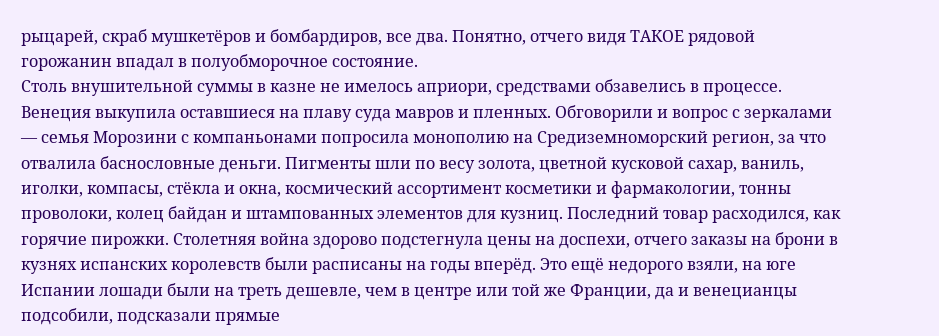рыцарей, скраб мушкетёров и бомбардиров, все два. Понятно, отчего видя ТАКОЕ рядовой горожанин впадал в полуобморочное состояние.
Столь внушительной суммы в казне не имелось априори, средствами обзавелись в процессе. Венеция выкупила оставшиеся на плаву суда мавров и пленных. Обговорили и вопрос с зеркалами — семья Морозини с компаньонами попросила монополию на Средиземноморский регион, за что отвалила баснословные деньги. Пигменты шли по весу золота, цветной кусковой сахар, ваниль, иголки, компасы, стёкла и окна, космический ассортимент косметики и фармакологии, тонны проволоки, колец байдан и штампованных элементов для кузниц. Последний товар расходился, как горячие пирожки. Столетняя война здорово подстегнула цены на доспехи, отчего заказы на брони в кузнях испанских королевств были расписаны на годы вперёд. Это ещё недорого взяли, на юге Испании лошади были на треть дешевле, чем в центре или той же Франции, да и венецианцы подсобили, подсказали прямые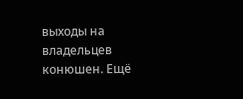выходы на владельцев конюшен. Ещё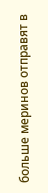больше меринов отправят в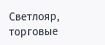Светлояр, торговые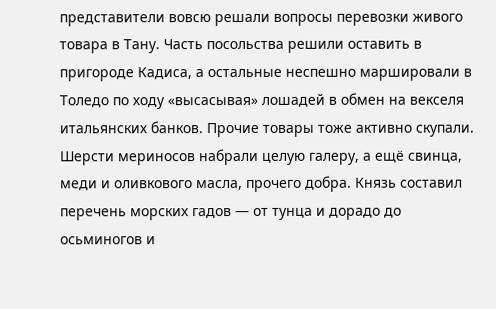представители вовсю решали вопросы перевозки живого товара в Тану. Часть посольства решили оставить в пригороде Кадиса, а остальные неспешно маршировали в Толедо по ходу «высасывая» лошадей в обмен на векселя итальянских банков. Прочие товары тоже активно скупали. Шерсти мериносов набрали целую галеру, а ещё свинца, меди и оливкового масла, прочего добра. Князь составил перечень морских гадов — от тунца и дорадо до осьминогов и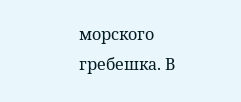морского гребешка. В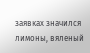заявках значился лимоны, вяленый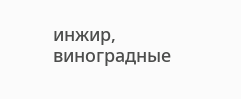инжир, виноградные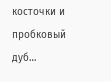косточки и пробковый дуб…